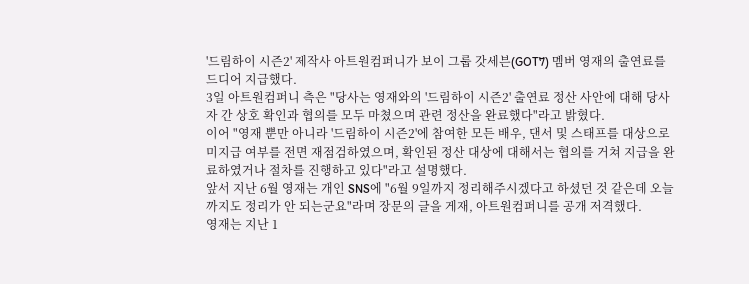'드림하이 시즌2' 제작사 아트원컴퍼니가 보이 그룹 갓세븐(GOT7) 멤버 영재의 출연료를 드디어 지급했다.
3일 아트원컴퍼니 측은 "당사는 영재와의 '드림하이 시즌2' 출연료 정산 사안에 대해 당사자 간 상호 확인과 협의를 모두 마쳤으며 관련 정산을 완료했다"라고 밝혔다.
이어 "영재 뿐만 아니라 '드림하이 시즌2'에 참여한 모든 배우, 댄서 및 스태프를 대상으로 미지급 여부를 전면 재점검하였으며, 확인된 정산 대상에 대해서는 협의를 거쳐 지급을 완료하였거나 절차를 진행하고 있다"라고 설명했다.
앞서 지난 6월 영재는 개인 SNS에 "6월 9일까지 정리해주시겠다고 하셨던 것 같은데 오늘까지도 정리가 안 되는군요"라며 장문의 글을 게재, 아트원컴퍼니를 공개 저격했다.
영재는 지난 1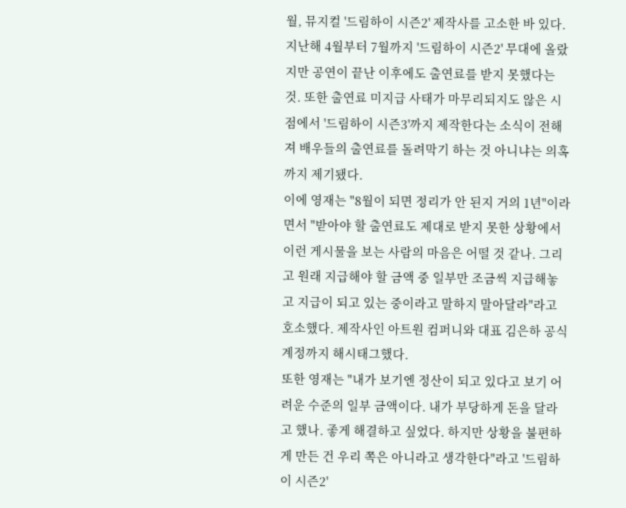월, 뮤지컬 '드림하이 시즌2' 제작사를 고소한 바 있다. 지난해 4월부터 7월까지 '드림하이 시즌2' 무대에 올랐지만 공연이 끝난 이후에도 출연료를 받지 못했다는 것. 또한 출연료 미지급 사태가 마무리되지도 않은 시점에서 '드림하이 시즌3'까지 제작한다는 소식이 전해져 배우들의 출연료를 돌려막기 하는 것 아니냐는 의혹까지 제기됐다.
이에 영재는 "8월이 되면 정리가 안 된지 거의 1년"이라면서 "받아야 할 출연료도 제대로 받지 못한 상황에서 이런 게시물을 보는 사람의 마음은 어떨 것 같나. 그리고 원래 지급해야 할 금액 중 일부만 조금씩 지급해놓고 지급이 되고 있는 중이라고 말하지 말아달라"라고 호소했다. 제작사인 아트원 컴퍼니와 대표 김은하 공식 계정까지 해시태그했다.
또한 영재는 "내가 보기엔 정산이 되고 있다고 보기 어려운 수준의 일부 금액이다. 내가 부당하게 돈을 달라고 했나. 좋게 해결하고 싶었다. 하지만 상황을 불편하게 만든 건 우리 쪽은 아니라고 생각한다"라고 '드림하이 시즌2'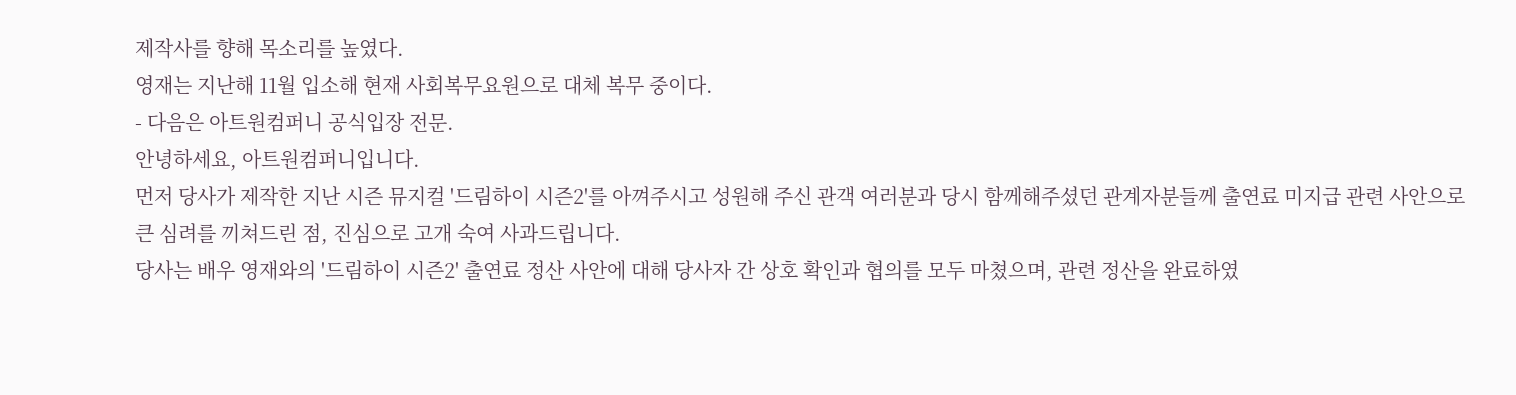제작사를 향해 목소리를 높였다.
영재는 지난해 11월 입소해 현재 사회복무요원으로 대체 복무 중이다.
- 다음은 아트원컴퍼니 공식입장 전문.
안녕하세요, 아트원컴퍼니입니다.
먼저 당사가 제작한 지난 시즌 뮤지컬 '드림하이 시즌2'를 아껴주시고 성원해 주신 관객 여러분과 당시 함께해주셨던 관계자분들께 출연료 미지급 관련 사안으로 큰 심려를 끼쳐드린 점, 진심으로 고개 숙여 사과드립니다.
당사는 배우 영재와의 '드림하이 시즌2' 출연료 정산 사안에 대해 당사자 간 상호 확인과 협의를 모두 마쳤으며, 관련 정산을 완료하였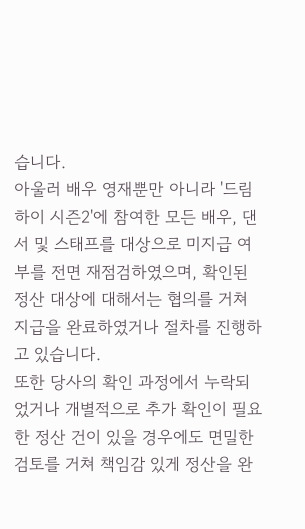습니다.
아울러 배우 영재뿐만 아니라 '드림하이 시즌2'에 참여한 모든 배우, 댄서 및 스태프를 대상으로 미지급 여부를 전면 재점검하였으며, 확인된 정산 대상에 대해서는 협의를 거쳐 지급을 완료하였거나 절차를 진행하고 있습니다.
또한 당사의 확인 과정에서 누락되었거나 개별적으로 추가 확인이 필요한 정산 건이 있을 경우에도 면밀한 검토를 거쳐 책임감 있게 정산을 완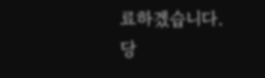료하겠습니다.
당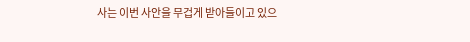사는 이번 사안을 무겁게 받아들이고 있으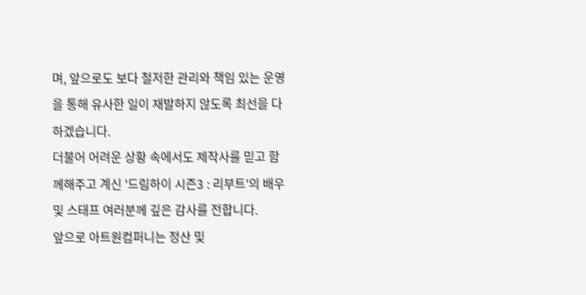며, 앞으로도 보다 철저한 관리와 책임 있는 운영을 통해 유사한 일이 재발하지 않도록 최선을 다하겠습니다.
더불어 어려운 상황 속에서도 제작사를 믿고 함께해주고 계신 '드림하이 시즌3 : 리부트'의 배우 및 스태프 여러분께 깊은 감사를 전합니다.
앞으로 아트원컴퍼니는 정산 및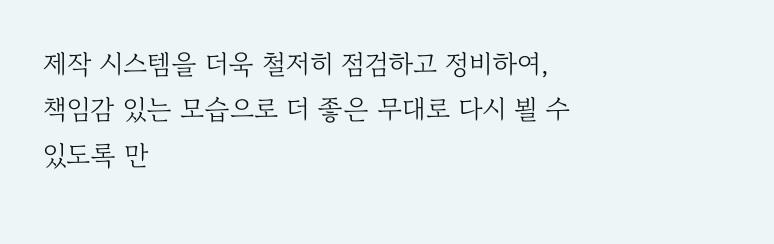제작 시스템을 더욱 철저히 점검하고 정비하여, 책임감 있는 모습으로 더 좋은 무대로 다시 뵐 수 있도록 만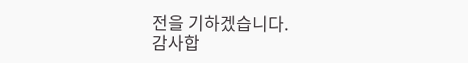전을 기하겠습니다.
감사합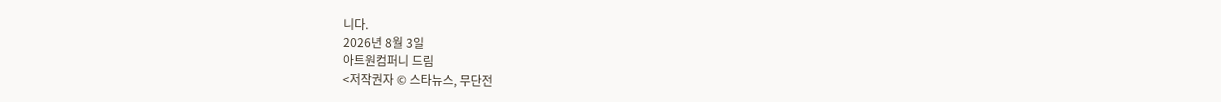니다.
2026년 8월 3일
아트원컴퍼니 드림
<저작권자 © 스타뉴스, 무단전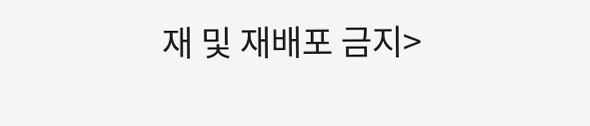재 및 재배포 금지>